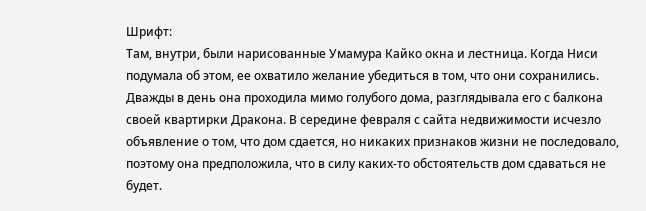Шрифт:
Там, внутри, были нарисованные Умамура Кайко окна и лестница. Когда Ниси подумала об этом, ее охватило желание убедиться в том, что они сохранились.
Дважды в день она проходила мимо голубого дома, разглядывала его с балкона своей квартирки Дракона. В середине февраля с сайта недвижимости исчезло объявление о том, что дом сдается, но никаких признаков жизни не последовало, поэтому она предположила, что в силу каких-то обстоятельств дом сдаваться не будет.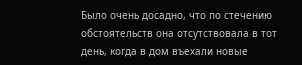Было очень досадно, что по стечению обстоятельств она отсутствовала в тот день, когда в дом въехали новые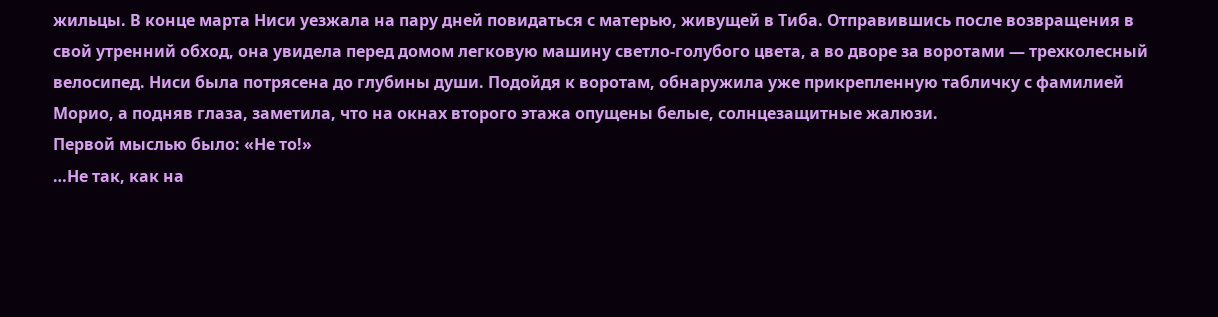жильцы. В конце марта Ниси уезжала на пару дней повидаться с матерью, живущей в Тиба. Отправившись после возвращения в свой утренний обход, она увидела перед домом легковую машину светло-голубого цвета, а во дворе за воротами — трехколесный велосипед. Ниси была потрясена до глубины души. Подойдя к воротам, обнаружила уже прикрепленную табличку с фамилией Морио, а подняв глаза, заметила, что на окнах второго этажа опущены белые, солнцезащитные жалюзи.
Первой мыслью было: «Не то!»
…Не так, как на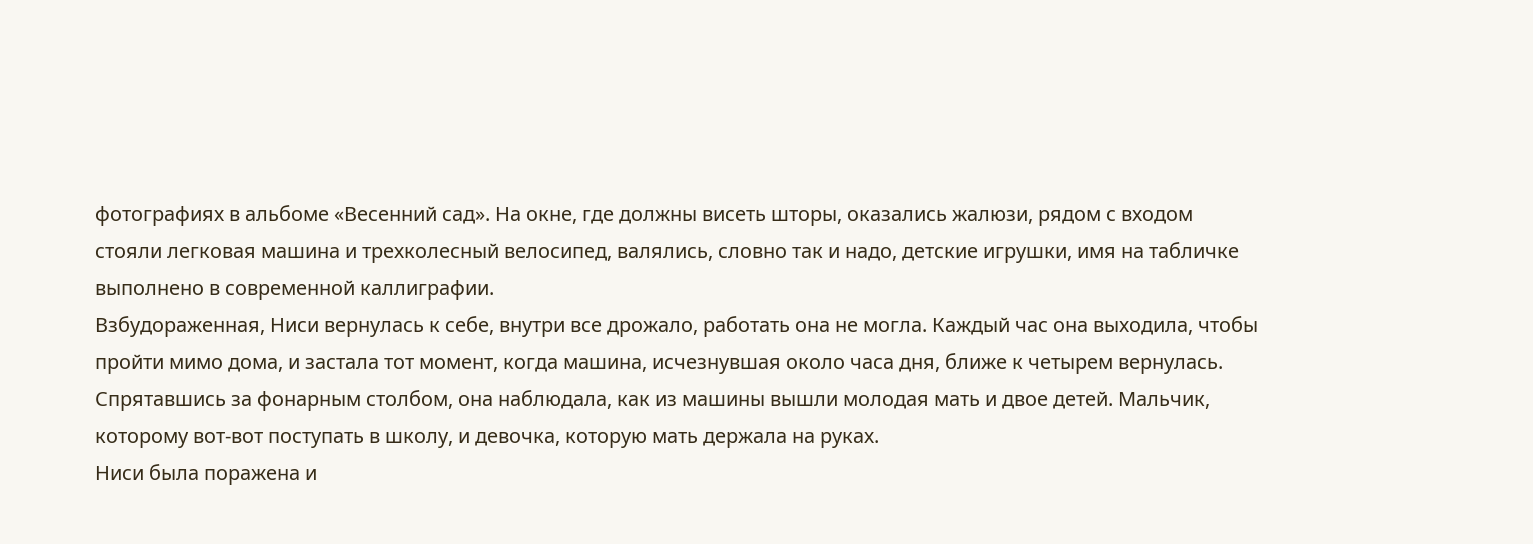фотографиях в альбоме «Весенний сад». На окне, где должны висеть шторы, оказались жалюзи, рядом с входом стояли легковая машина и трехколесный велосипед, валялись, словно так и надо, детские игрушки, имя на табличке выполнено в современной каллиграфии.
Взбудораженная, Ниси вернулась к себе, внутри все дрожало, работать она не могла. Каждый час она выходила, чтобы пройти мимо дома, и застала тот момент, когда машина, исчезнувшая около часа дня, ближе к четырем вернулась. Спрятавшись за фонарным столбом, она наблюдала, как из машины вышли молодая мать и двое детей. Мальчик, которому вот-вот поступать в школу, и девочка, которую мать держала на руках.
Ниси была поражена и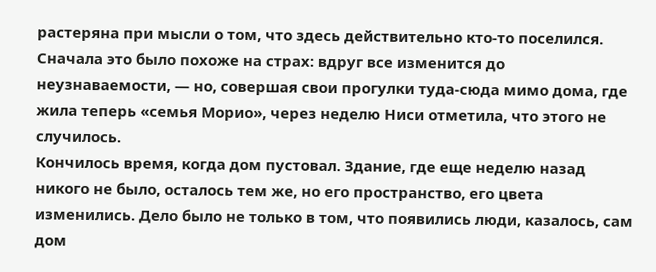растеряна при мысли о том, что здесь действительно кто-то поселился. Сначала это было похоже на страх: вдруг все изменится до неузнаваемости, — но, совершая свои прогулки туда-сюда мимо дома, где жила теперь «семья Морио», через неделю Ниси отметила, что этого не случилось.
Кончилось время, когда дом пустовал. Здание, где еще неделю назад никого не было, осталось тем же, но его пространство, его цвета изменились. Дело было не только в том, что появились люди, казалось, сам дом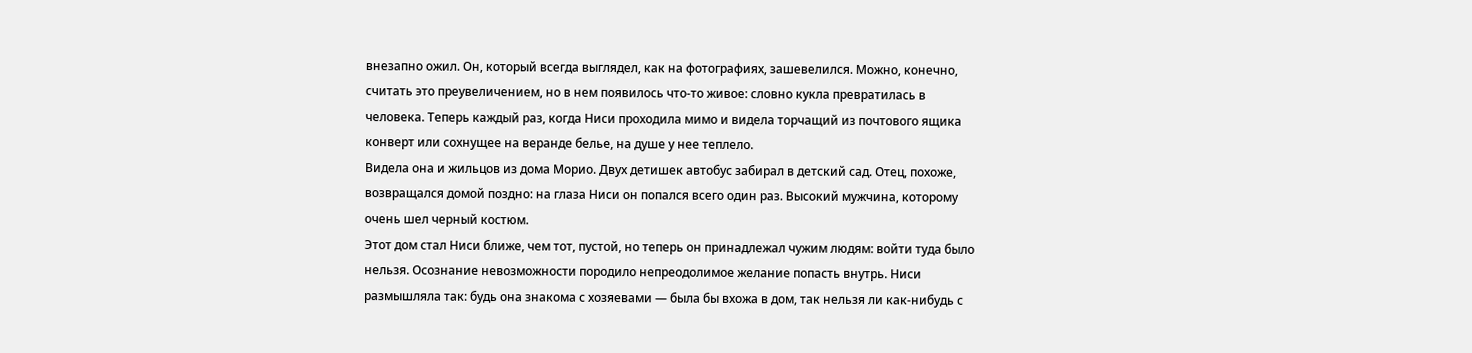внезапно ожил. Он, который всегда выглядел, как на фотографиях, зашевелился. Можно, конечно, считать это преувеличением, но в нем появилось что-то живое: словно кукла превратилась в человека. Теперь каждый раз, когда Ниси проходила мимо и видела торчащий из почтового ящика конверт или сохнущее на веранде белье, на душе у нее теплело.
Видела она и жильцов из дома Морио. Двух детишек автобус забирал в детский сад. Отец, похоже, возвращался домой поздно: на глаза Ниси он попался всего один раз. Высокий мужчина, которому очень шел черный костюм.
Этот дом стал Ниси ближе, чем тот, пустой, но теперь он принадлежал чужим людям: войти туда было нельзя. Осознание невозможности породило непреодолимое желание попасть внутрь. Ниси размышляла так: будь она знакома с хозяевами — была бы вхожа в дом, так нельзя ли как-нибудь с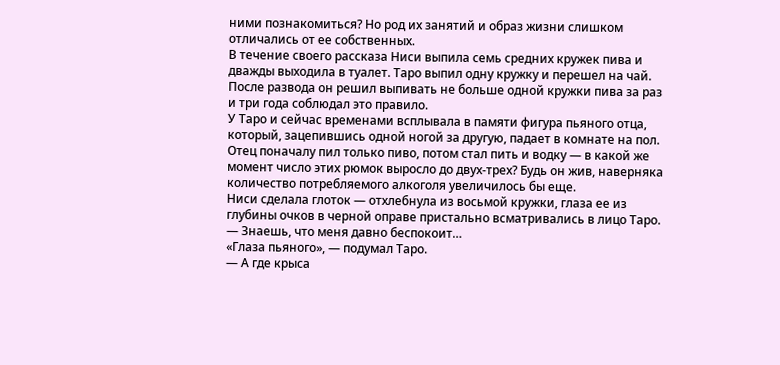ними познакомиться? Но род их занятий и образ жизни слишком отличались от ее собственных.
В течение своего рассказа Ниси выпила семь средних кружек пива и дважды выходила в туалет. Таро выпил одну кружку и перешел на чай. После развода он решил выпивать не больше одной кружки пива за раз и три года соблюдал это правило.
У Таро и сейчас временами всплывала в памяти фигура пьяного отца, который, зацепившись одной ногой за другую, падает в комнате на пол. Отец поначалу пил только пиво, потом стал пить и водку — в какой же момент число этих рюмок выросло до двух-трех? Будь он жив, наверняка количество потребляемого алкоголя увеличилось бы еще.
Ниси сделала глоток — отхлебнула из восьмой кружки, глаза ее из глубины очков в черной оправе пристально всматривались в лицо Таро.
— Знаешь, что меня давно беспокоит…
«Глаза пьяного», — подумал Таро.
— А где крыса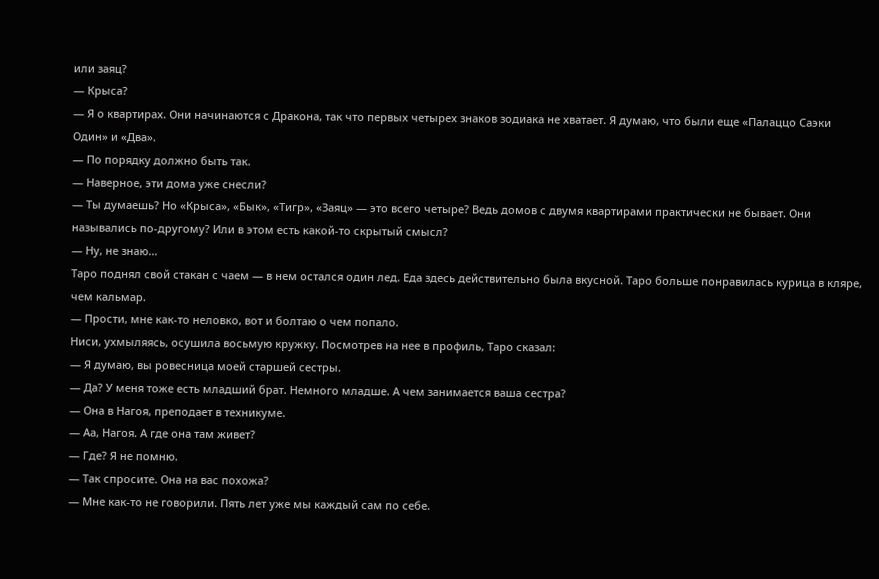или заяц?
— Крыса?
— Я о квартирах. Они начинаются с Дракона, так что первых четырех знаков зодиака не хватает. Я думаю, что были еще «Палаццо Саэки Один» и «Два».
— По порядку должно быть так.
— Наверное, эти дома уже снесли?
— Ты думаешь? Но «Крыса», «Бык», «Тигр», «Заяц» — это всего четыре? Ведь домов с двумя квартирами практически не бывает. Они назывались по-другому? Или в этом есть какой-то скрытый смысл?
— Ну, не знаю…
Таро поднял свой стакан с чаем — в нем остался один лед. Еда здесь действительно была вкусной. Таро больше понравилась курица в кляре, чем кальмар.
— Прости, мне как-то неловко, вот и болтаю о чем попало.
Ниси, ухмыляясь, осушила восьмую кружку. Посмотрев на нее в профиль, Таро сказал:
— Я думаю, вы ровесница моей старшей сестры.
— Да? У меня тоже есть младший брат. Немного младше. А чем занимается ваша сестра?
— Она в Нагоя, преподает в техникуме.
— Аа, Нагоя. А где она там живет?
— Где? Я не помню.
— Так спросите. Она на вас похожа?
— Мне как-то не говорили. Пять лет уже мы каждый сам по себе.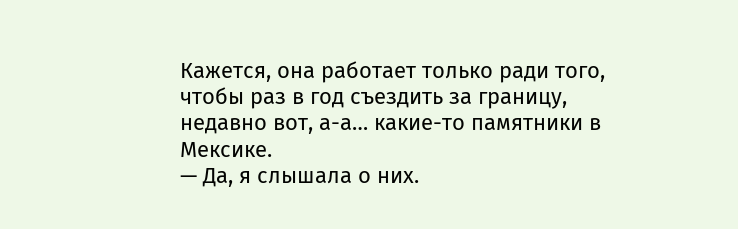Кажется, она работает только ради того, чтобы раз в год съездить за границу, недавно вот, а-а… какие-то памятники в Мексике.
— Да, я слышала о них.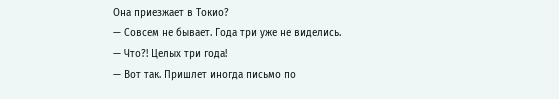Она приезжает в Токио?
— Совсем не бывает. Года три уже не виделись.
— Что?! Целых три года!
— Вот так. Пришлет иногда письмо по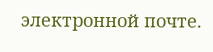электронной почте.